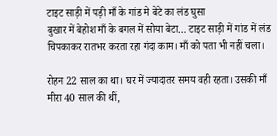टाइट साड़ी में पड़ी माँ के गांड मे बेटे का लंड घुसा
बुखार में बेहोश माँ के बगल में सोया बेटा… टाइट साड़ी में गांड में लंड चिपकाकर रातभर करता रहा गंदा काम। माँ को पता भी नहीं चला।

रोहन 22 साल का था। घर में ज्यादातर समय वही रहता। उसकी माँ मीरा 40 साल की थीं,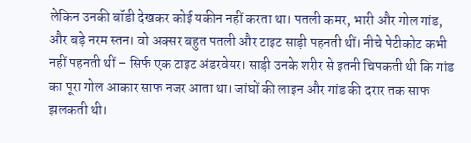लेकिन उनकी बॉडी देखकर कोई यकीन नहीं करता था। पतली कमर, भारी और गोल गांड, और बड़े नरम स्तन। वो अक्सर बहुत पतली और टाइट साड़ी पहनती थीं। नीचे पेटीकोट कभी नहीं पहनती थीं – सिर्फ एक टाइट अंडरवेयर। साड़ी उनके शरीर से इतनी चिपकती थी कि गांड का पूरा गोल आकार साफ नजर आता था। जांघों की लाइन और गांड की दरार तक साफ झलकती थी।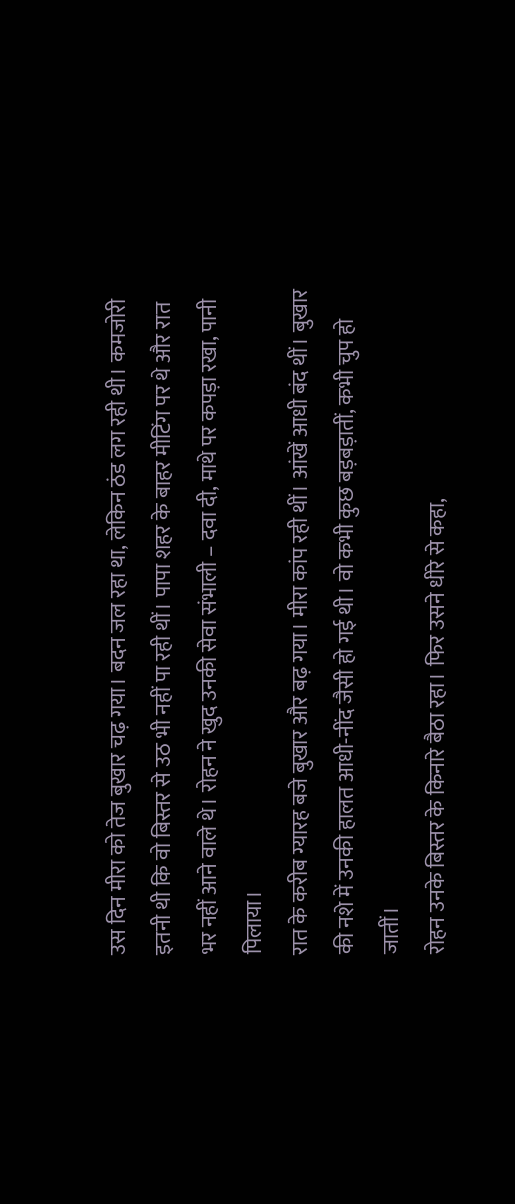उस दिन मीरा को तेज बुखार चढ़ गया। बदन जल रहा था, लेकिन ठंड लग रही थी। कमजोरी इतनी थी कि वो बिस्तर से उठ भी नहीं पा रही थीं। पापा शहर के बाहर मीटिंग पर थे और रात भर नहीं आने वाले थे। रोहन ने खुद उनकी सेवा संभाली – दवा दी, माथे पर कपड़ा रखा, पानी पिलाया।
रात के करीब ग्यारह बजे बुखार और बढ़ गया। मीरा कांप रही थीं। आंखें आधी बंद थीं। बुखार की नशे में उनकी हालत आधी-नींद जैसी हो गई थी। वो कभी कुछ बड़बड़ातीं, कभी चुप हो जातीं।
रोहन उनके बिस्तर के किनारे बैठा रहा। फिर उसने धीरे से कहा,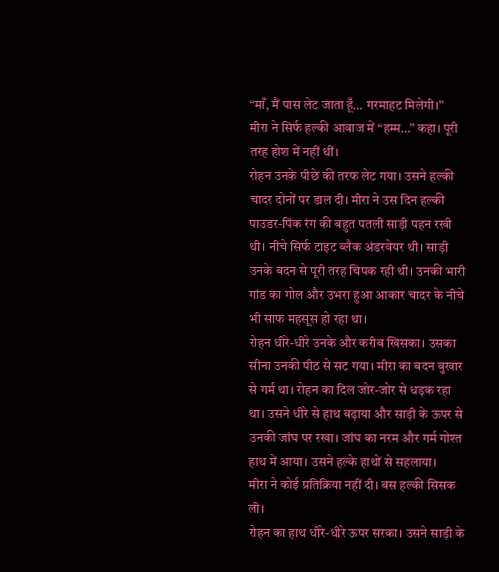“माँ, मैं पास लेट जाता हूँ… गरमाहट मिलेगी।”
मीरा ने सिर्फ हल्की आवाज में “हम्म…” कहा। पूरी तरह होश में नहीं थीं।
रोहन उनके पीछे की तरफ लेट गया। उसने हल्की चादर दोनों पर डाल दी। मीरा ने उस दिन हल्की पाउडर-पिंक रंग की बहुत पतली साड़ी पहन रखी थी। नीचे सिर्फ टाइट ब्लैक अंडरवेयर थी। साड़ी उनके बदन से पूरी तरह चिपक रही थी। उनकी भारी गांड का गोल और उभरा हुआ आकार चादर के नीचे भी साफ महसूस हो रहा था।
रोहन धीरे-धीरे उनके और करीब खिसका। उसका सीना उनकी पीठ से सट गया। मीरा का बदन बुखार से गर्म था। रोहन का दिल जोर-जोर से धड़क रहा था। उसने धीरे से हाथ बढ़ाया और साड़ी के ऊपर से उनकी जांघ पर रखा। जांघ का नरम और गर्म गोश्त हाथ में आया। उसने हल्के हाथों से सहलाया।
मीरा ने कोई प्रतिक्रिया नहीं दी। बस हल्की सिसक ली।
रोहन का हाथ धीरे-धीरे ऊपर सरका। उसने साड़ी के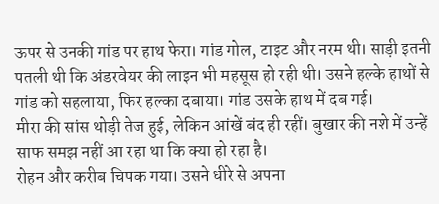ऊपर से उनकी गांड पर हाथ फेरा। गांड गोल, टाइट और नरम थी। साड़ी इतनी पतली थी कि अंडरवेयर की लाइन भी महसूस हो रही थी। उसने हल्के हाथों से गांड को सहलाया, फिर हल्का दबाया। गांड उसके हाथ में दब गई।
मीरा की सांस थोड़ी तेज हुई, लेकिन आंखें बंद ही रहीं। बुखार की नशे में उन्हें साफ समझ नहीं आ रहा था कि क्या हो रहा है।
रोहन और करीब चिपक गया। उसने धीरे से अपना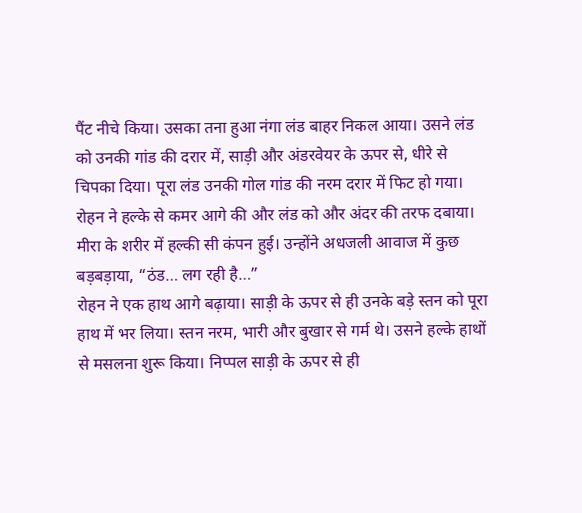पैंट नीचे किया। उसका तना हुआ नंगा लंड बाहर निकल आया। उसने लंड को उनकी गांड की दरार में, साड़ी और अंडरवेयर के ऊपर से, धीरे से चिपका दिया। पूरा लंड उनकी गोल गांड की नरम दरार में फिट हो गया। रोहन ने हल्के से कमर आगे की और लंड को और अंदर की तरफ दबाया।
मीरा के शरीर में हल्की सी कंपन हुई। उन्होंने अधजली आवाज में कुछ बड़बड़ाया, “ठंड… लग रही है…”
रोहन ने एक हाथ आगे बढ़ाया। साड़ी के ऊपर से ही उनके बड़े स्तन को पूरा हाथ में भर लिया। स्तन नरम, भारी और बुखार से गर्म थे। उसने हल्के हाथों से मसलना शुरू किया। निप्पल साड़ी के ऊपर से ही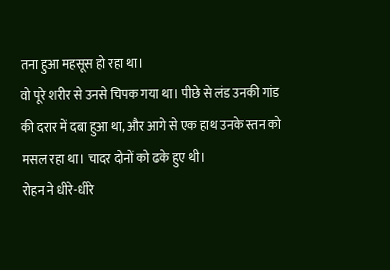तना हुआ महसूस हो रहा था।
वो पूरे शरीर से उनसे चिपक गया था। पीछे से लंड उनकी गांड की दरार में दबा हुआ था, और आगे से एक हाथ उनके स्तन को मसल रहा था। चादर दोनों को ढके हुए थी।
रोहन ने धीरे-धीरे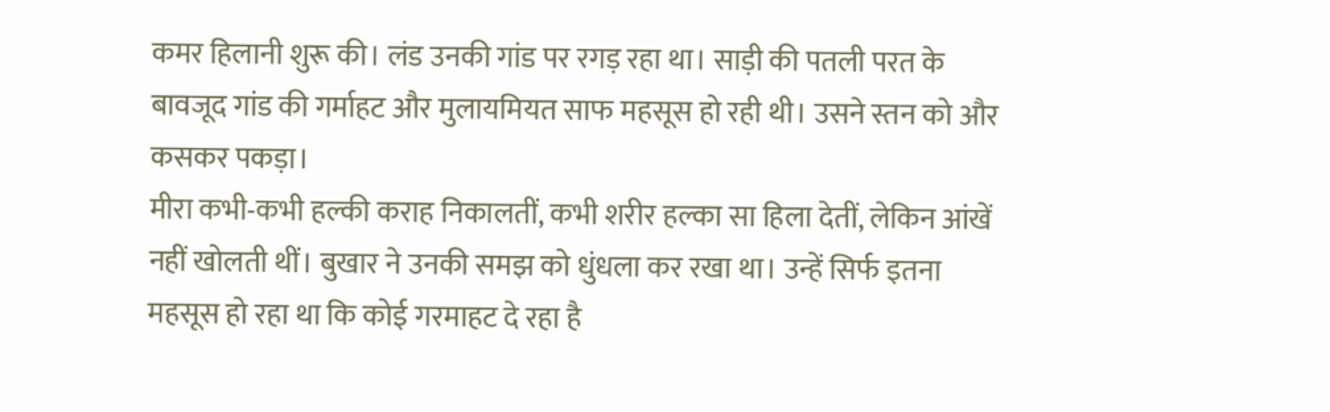कमर हिलानी शुरू की। लंड उनकी गांड पर रगड़ रहा था। साड़ी की पतली परत के बावजूद गांड की गर्माहट और मुलायमियत साफ महसूस हो रही थी। उसने स्तन को और कसकर पकड़ा।
मीरा कभी-कभी हल्की कराह निकालतीं, कभी शरीर हल्का सा हिला देतीं, लेकिन आंखें नहीं खोलती थीं। बुखार ने उनकी समझ को धुंधला कर रखा था। उन्हें सिर्फ इतना महसूस हो रहा था कि कोई गरमाहट दे रहा है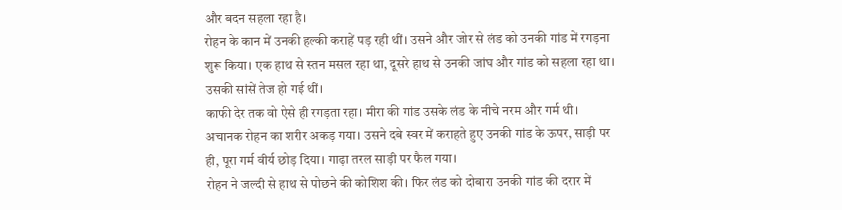और बदन सहला रहा है।
रोहन के कान में उनकी हल्की कराहें पड़ रही थीं। उसने और जोर से लंड को उनकी गांड में रगड़ना शुरू किया। एक हाथ से स्तन मसल रहा था, दूसरे हाथ से उनकी जांघ और गांड को सहला रहा था। उसकी सांसें तेज हो गई थीं।
काफी देर तक वो ऐसे ही रगड़ता रहा। मीरा की गांड उसके लंड के नीचे नरम और गर्म थी। अचानक रोहन का शरीर अकड़ गया। उसने दबे स्वर में कराहते हुए उनकी गांड के ऊपर, साड़ी पर ही, पूरा गर्म वीर्य छोड़ दिया। गाढ़ा तरल साड़ी पर फैल गया।
रोहन ने जल्दी से हाथ से पोछने की कोशिश की। फिर लंड को दोबारा उनकी गांड की दरार में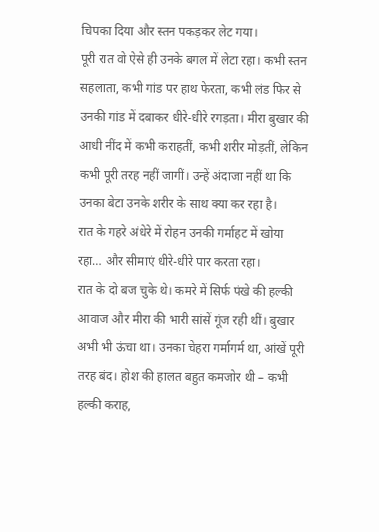चिपका दिया और स्तन पकड़कर लेट गया।
पूरी रात वो ऐसे ही उनके बगल में लेटा रहा। कभी स्तन सहलाता, कभी गांड पर हाथ फेरता, कभी लंड फिर से उनकी गांड में दबाकर धीरे-धीरे रगड़ता। मीरा बुखार की आधी नींद में कभी कराहतीं, कभी शरीर मोड़तीं, लेकिन कभी पूरी तरह नहीं जागीं। उन्हें अंदाजा नहीं था कि उनका बेटा उनके शरीर के साथ क्या कर रहा है।
रात के गहरे अंधेरे में रोहन उनकी गर्माहट में खोया रहा… और सीमाएं धीरे-धीरे पार करता रहा।
रात के दो बज चुके थे। कमरे में सिर्फ पंखे की हल्की आवाज और मीरा की भारी सांसें गूंज रही थीं। बुखार अभी भी ऊंचा था। उनका चेहरा गर्मागर्म था, आंखें पूरी तरह बंद। होश की हालत बहुत कमजोर थी – कभी हल्की कराह,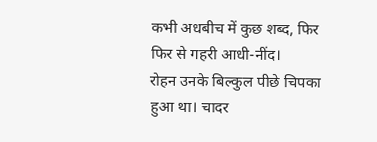कभी अधबीच में कुछ शब्द, फिर फिर से गहरी आधी-नींद।
रोहन उनके बिल्कुल पीछे चिपका हुआ था। चादर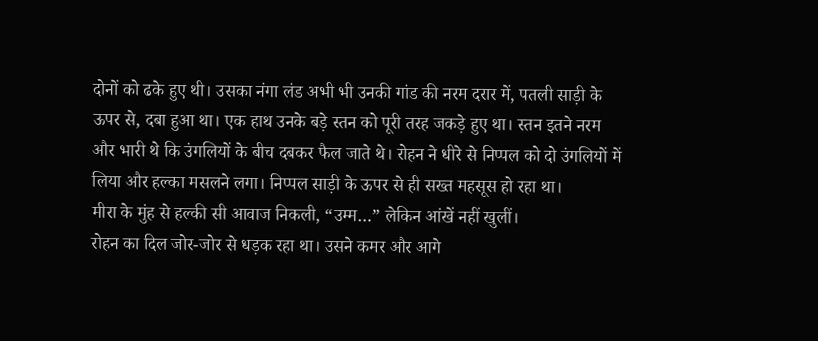दोनों को ढके हुए थी। उसका नंगा लंड अभी भी उनकी गांड की नरम दरार में, पतली साड़ी के ऊपर से, दबा हुआ था। एक हाथ उनके बड़े स्तन को पूरी तरह जकड़े हुए था। स्तन इतने नरम और भारी थे कि उंगलियों के बीच दबकर फैल जाते थे। रोहन ने धीरे से निप्पल को दो उंगलियों में लिया और हल्का मसलने लगा। निप्पल साड़ी के ऊपर से ही सख्त महसूस हो रहा था।
मीरा के मुंह से हल्की सी आवाज निकली, “उम्म…” लेकिन आंखें नहीं खुलीं।
रोहन का दिल जोर-जोर से धड़क रहा था। उसने कमर और आगे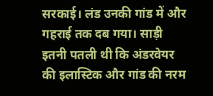सरकाई। लंड उनकी गांड में और गहराई तक दब गया। साड़ी इतनी पतली थी कि अंडरवेयर की इलास्टिक और गांड की नरम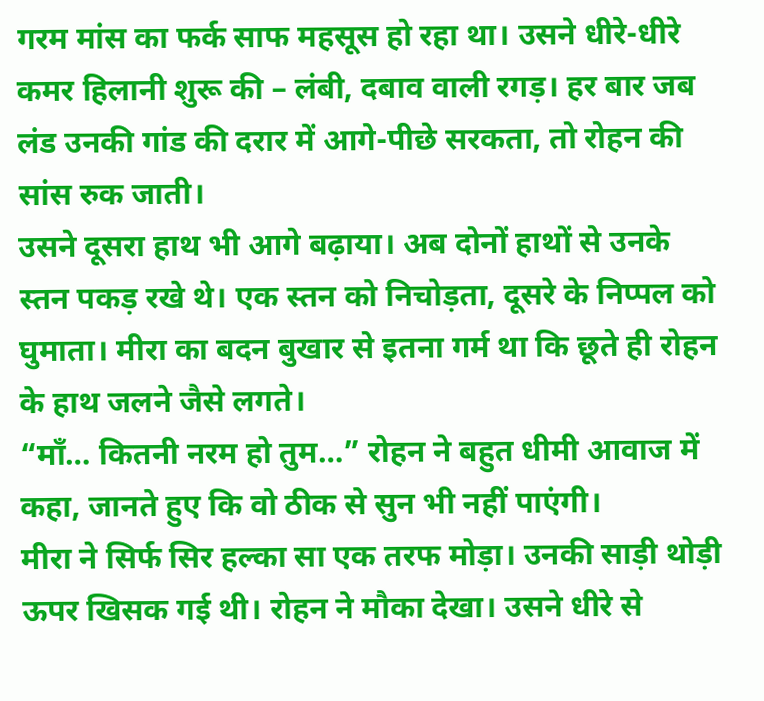गरम मांस का फर्क साफ महसूस हो रहा था। उसने धीरे-धीरे कमर हिलानी शुरू की – लंबी, दबाव वाली रगड़। हर बार जब लंड उनकी गांड की दरार में आगे-पीछे सरकता, तो रोहन की सांस रुक जाती।
उसने दूसरा हाथ भी आगे बढ़ाया। अब दोनों हाथों से उनके स्तन पकड़ रखे थे। एक स्तन को निचोड़ता, दूसरे के निप्पल को घुमाता। मीरा का बदन बुखार से इतना गर्म था कि छूते ही रोहन के हाथ जलने जैसे लगते।
“माँ… कितनी नरम हो तुम…” रोहन ने बहुत धीमी आवाज में कहा, जानते हुए कि वो ठीक से सुन भी नहीं पाएंगी।
मीरा ने सिर्फ सिर हल्का सा एक तरफ मोड़ा। उनकी साड़ी थोड़ी ऊपर खिसक गई थी। रोहन ने मौका देखा। उसने धीरे से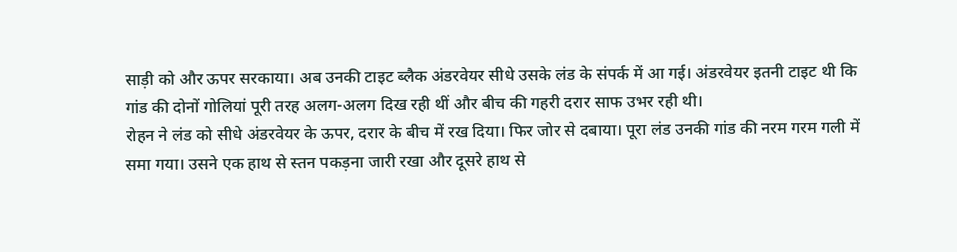साड़ी को और ऊपर सरकाया। अब उनकी टाइट ब्लैक अंडरवेयर सीधे उसके लंड के संपर्क में आ गई। अंडरवेयर इतनी टाइट थी कि गांड की दोनों गोलियां पूरी तरह अलग-अलग दिख रही थीं और बीच की गहरी दरार साफ उभर रही थी।
रोहन ने लंड को सीधे अंडरवेयर के ऊपर, दरार के बीच में रख दिया। फिर जोर से दबाया। पूरा लंड उनकी गांड की नरम गरम गली में समा गया। उसने एक हाथ से स्तन पकड़ना जारी रखा और दूसरे हाथ से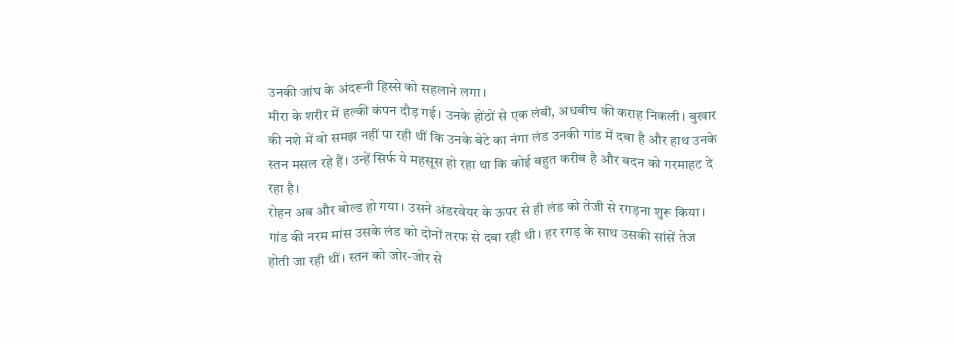उनकी जांघ के अंदरूनी हिस्से को सहलाने लगा।
मीरा के शरीर में हल्की कंपन दौड़ गई। उनके होंठों से एक लंबी, अधबीच की कराह निकली। बुखार की नशे में वो समझ नहीं पा रही थीं कि उनके बेटे का नंगा लंड उनकी गांड में दबा है और हाथ उनके स्तन मसल रहे हैं। उन्हें सिर्फ ये महसूस हो रहा था कि कोई बहुत करीब है और बदन को गरमाहट दे रहा है।
रोहन अब और बोल्ड हो गया। उसने अंडरवेयर के ऊपर से ही लंड को तेजी से रगड़ना शुरू किया। गांड की नरम मांस उसके लंड को दोनों तरफ से दबा रही थी। हर रगड़ के साथ उसकी सांसें तेज होती जा रही थीं। स्तन को जोर-जोर से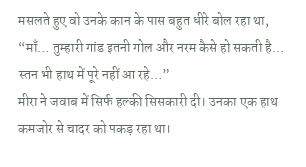मसलते हुए वो उनके कान के पास बहुत धीरे बोल रहा था,
“माँ… तुम्हारी गांड इतनी गोल और नरम कैसे हो सकती है… स्तन भी हाथ में पूरे नहीं आ रहे…”
मीरा ने जवाब में सिर्फ हल्की सिसकारी दी। उनका एक हाथ कमजोर से चादर को पकड़ रहा था।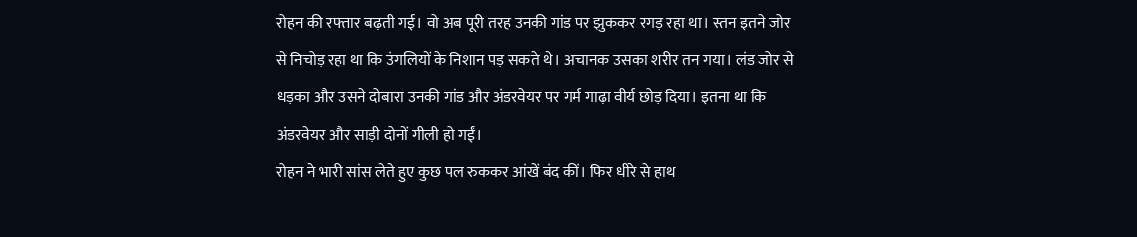रोहन की रफ्तार बढ़ती गई। वो अब पूरी तरह उनकी गांड पर झुककर रगड़ रहा था। स्तन इतने जोर से निचोड़ रहा था कि उंगलियों के निशान पड़ सकते थे। अचानक उसका शरीर तन गया। लंड जोर से धड़का और उसने दोबारा उनकी गांड और अंडरवेयर पर गर्म गाढ़ा वीर्य छोड़ दिया। इतना था कि अंडरवेयर और साड़ी दोनों गीली हो गईं।
रोहन ने भारी सांस लेते हुए कुछ पल रुककर आंखें बंद कीं। फिर धीरे से हाथ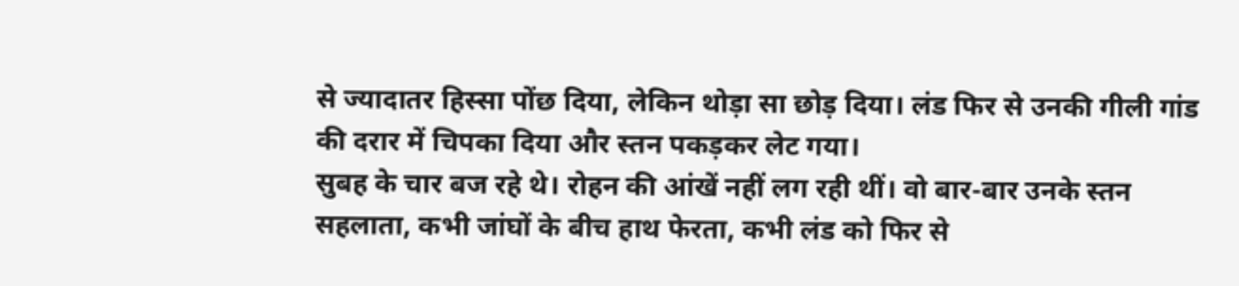से ज्यादातर हिस्सा पोंछ दिया, लेकिन थोड़ा सा छोड़ दिया। लंड फिर से उनकी गीली गांड की दरार में चिपका दिया और स्तन पकड़कर लेट गया।
सुबह के चार बज रहे थे। रोहन की आंखें नहीं लग रही थीं। वो बार-बार उनके स्तन सहलाता, कभी जांघों के बीच हाथ फेरता, कभी लंड को फिर से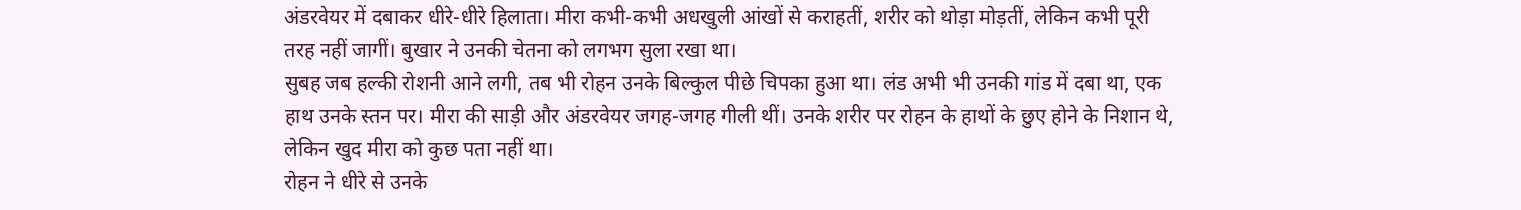अंडरवेयर में दबाकर धीरे-धीरे हिलाता। मीरा कभी-कभी अधखुली आंखों से कराहतीं, शरीर को थोड़ा मोड़तीं, लेकिन कभी पूरी तरह नहीं जागीं। बुखार ने उनकी चेतना को लगभग सुला रखा था।
सुबह जब हल्की रोशनी आने लगी, तब भी रोहन उनके बिल्कुल पीछे चिपका हुआ था। लंड अभी भी उनकी गांड में दबा था, एक हाथ उनके स्तन पर। मीरा की साड़ी और अंडरवेयर जगह-जगह गीली थीं। उनके शरीर पर रोहन के हाथों के छुए होने के निशान थे, लेकिन खुद मीरा को कुछ पता नहीं था।
रोहन ने धीरे से उनके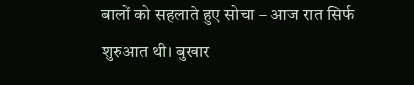बालों को सहलाते हुए सोचा – आज रात सिर्फ शुरुआत थी। बुखार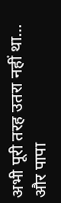अभी पूरी तरह उतरा नहीं था… और पापा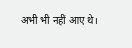अभी भी नहीं आए थे।